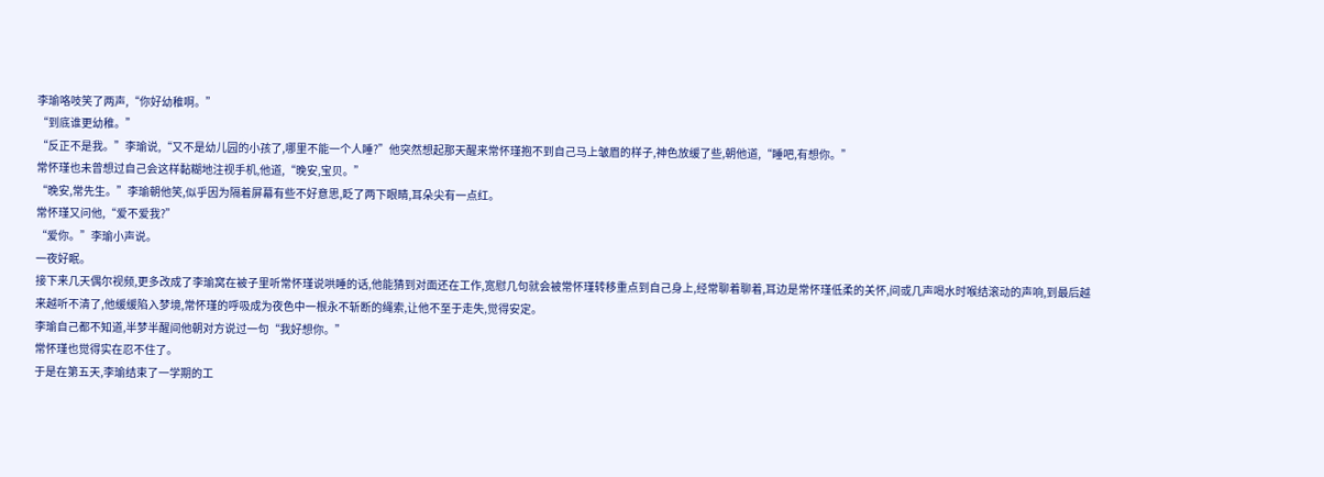李瑜咯吱笑了两声,“你好幼稚啊。”
“到底谁更幼稚。”
“反正不是我。”李瑜说,“又不是幼儿园的小孩了,哪里不能一个人睡?”他突然想起那天醒来常怀瑾抱不到自己马上皱眉的样子,神色放缓了些,朝他道,“睡吧,有想你。”
常怀瑾也未曾想过自己会这样黏糊地注视手机,他道,“晚安,宝贝。”
“晚安,常先生。”李瑜朝他笑,似乎因为隔着屏幕有些不好意思,眨了两下眼睛,耳朵尖有一点红。
常怀瑾又问他,“爱不爱我?”
“爱你。”李瑜小声说。
一夜好眠。
接下来几天偶尔视频,更多改成了李瑜窝在被子里听常怀瑾说哄睡的话,他能猜到对面还在工作,宽慰几句就会被常怀瑾转移重点到自己身上,经常聊着聊着,耳边是常怀瑾低柔的关怀,间或几声喝水时喉结滚动的声响,到最后越来越听不清了,他缓缓陷入梦境,常怀瑾的呼吸成为夜色中一根永不斩断的绳索,让他不至于走失,觉得安定。
李瑜自己都不知道,半梦半醒间他朝对方说过一句“我好想你。”
常怀瑾也觉得实在忍不住了。
于是在第五天,李瑜结束了一学期的工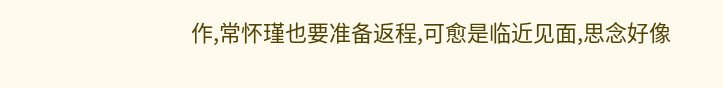作,常怀瑾也要准备返程,可愈是临近见面,思念好像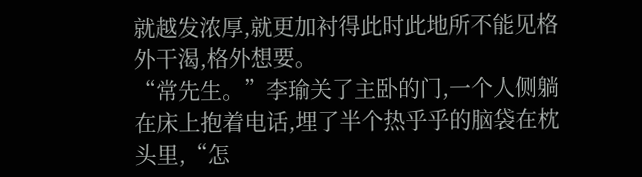就越发浓厚,就更加衬得此时此地所不能见格外干渴,格外想要。
“常先生。”李瑜关了主卧的门,一个人侧躺在床上抱着电话,埋了半个热乎乎的脑袋在枕头里,“怎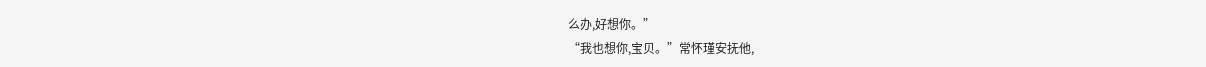么办,好想你。”
“我也想你,宝贝。”常怀瑾安抚他,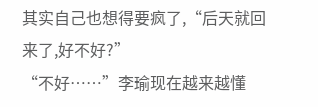其实自己也想得要疯了,“后天就回来了,好不好?”
“不好……”李瑜现在越来越懂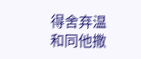得舍弃温和同他撒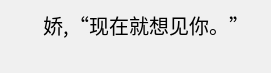娇,“现在就想见你。”